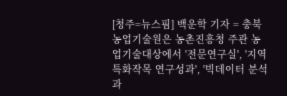[청주=뉴스핌] 백운학 기자 = 충북농업기술원은 농촌진흥청 주관 농업기술대상에서 '전문연구실', '지역특화작목 연구성과', '빅데이터 분석과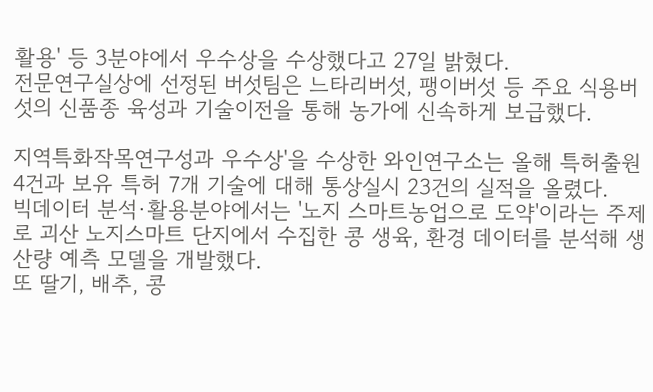활용' 등 3분야에서 우수상을 수상했다고 27일 밝혔다.
전문연구실상에 선정된 버섯팀은 느타리버섯, 팽이버섯 등 주요 식용버섯의 신품종 육성과 기술이전을 통해 농가에 신속하게 보급했다.

지역특화작목연구성과 우수상'을 수상한 와인연구소는 올해 특허출원 4건과 보유 특허 7개 기술에 대해 통상실시 23건의 실적을 올렸다.
빅데이터 분석·활용분야에서는 '노지 스마트농업으로 도약'이라는 주제로 괴산 노지스마트 단지에서 수집한 콩 생육, 환경 데이터를 분석해 생산량 예측 모델을 개발했다.
또 딸기, 배추, 콩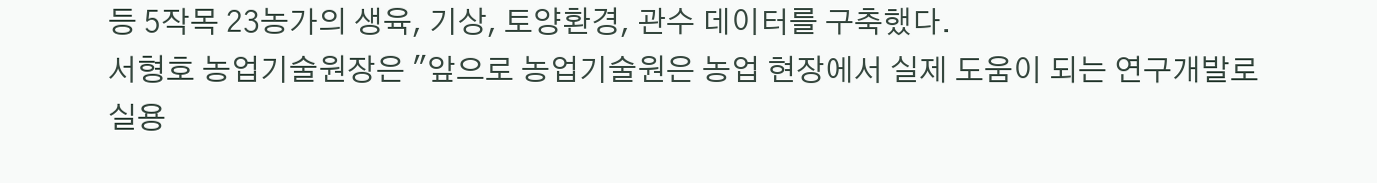등 5작목 23농가의 생육, 기상, 토양환경, 관수 데이터를 구축했다.
서형호 농업기술원장은 "앞으로 농업기술원은 농업 현장에서 실제 도움이 되는 연구개발로 실용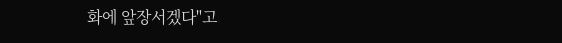화에 앞장서겠다"고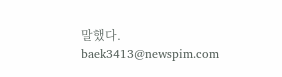말했다.
baek3413@newspim.com